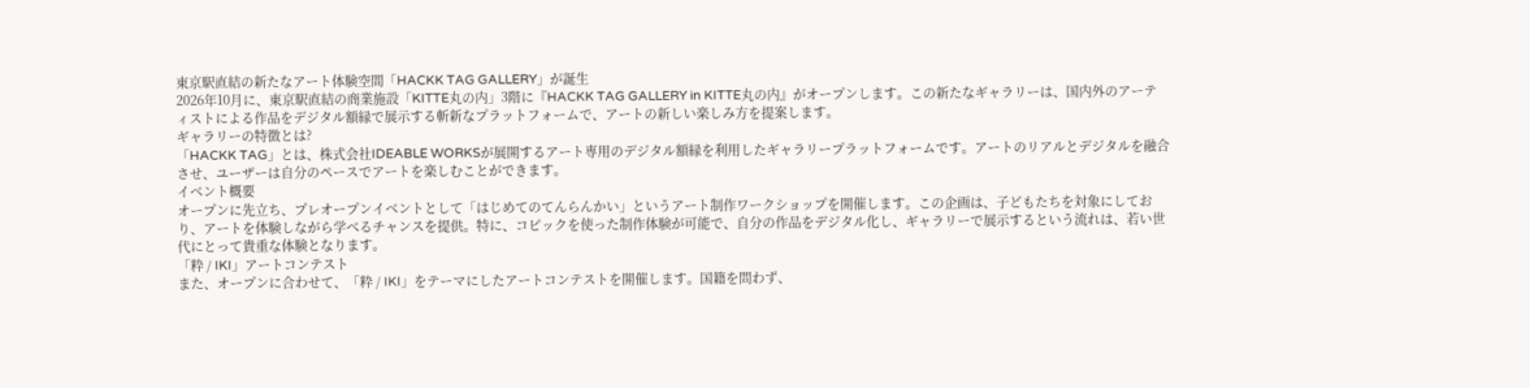東京駅直結の新たなアート体験空間「HACKK TAG GALLERY」が誕生
2026年10月に、東京駅直結の商業施設「KITTE丸の内」3階に『HACKK TAG GALLERY in KITTE丸の内』がオープンします。この新たなギャラリーは、国内外のアーティストによる作品をデジタル額縁で展示する斬新なプラットフォームで、アートの新しい楽しみ方を提案します。
ギャラリーの特徴とは?
「HACKK TAG」とは、株式会社IDEABLE WORKSが展開するアート専用のデジタル額縁を利用したギャラリープラットフォームです。アートのリアルとデジタルを融合させ、ユーザーは自分のペースでアートを楽しむことができます。
イベント概要
オープンに先立ち、プレオープンイベントとして「はじめてのてんらんかい」というアート制作ワークショップを開催します。この企画は、子どもたちを対象にしており、アートを体験しながら学べるチャンスを提供。特に、コピックを使った制作体験が可能で、自分の作品をデジタル化し、ギャラリーで展示するという流れは、若い世代にとって貴重な体験となります。
「粋 / IKI」アートコンテスト
また、オープンに合わせて、「粋 / IKI」をテーマにしたアートコンテストを開催します。国籍を問わず、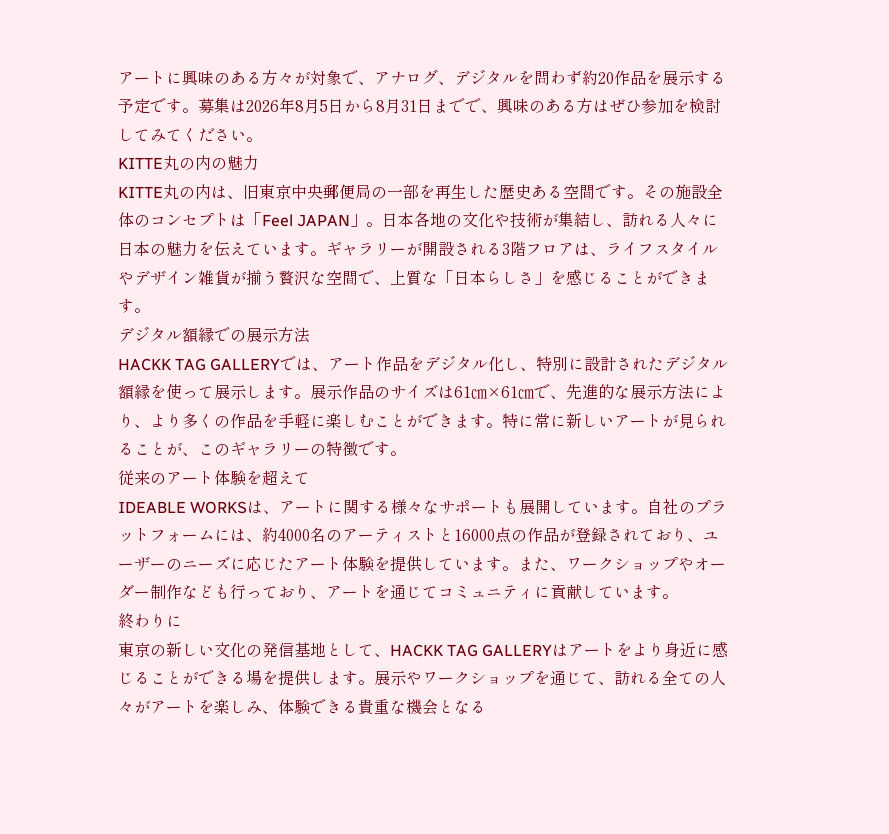アートに興味のある方々が対象で、アナログ、デジタルを問わず約20作品を展示する予定です。募集は2026年8月5日から8月31日までで、興味のある方はぜひ参加を検討してみてください。
KITTE丸の内の魅力
KITTE丸の内は、旧東京中央郵便局の一部を再生した歴史ある空間です。その施設全体のコンセプトは「Feel JAPAN」。日本各地の文化や技術が集結し、訪れる人々に日本の魅力を伝えています。ギャラリーが開設される3階フロアは、ライフスタイルやデザイン雑貨が揃う贅沢な空間で、上質な「日本らしさ」を感じることができます。
デジタル額縁での展示方法
HACKK TAG GALLERYでは、アート作品をデジタル化し、特別に設計されたデジタル額縁を使って展示します。展示作品のサイズは61㎝×61㎝で、先進的な展示方法により、より多くの作品を手軽に楽しむことができます。特に常に新しいアートが見られることが、このギャラリーの特徴です。
従来のアート体験を超えて
IDEABLE WORKSは、アートに関する様々なサポートも展開しています。自社のプラットフォームには、約4000名のアーティストと16000点の作品が登録されており、ユーザーのニーズに応じたアート体験を提供しています。また、ワークショップやオーダー制作なども行っており、アートを通じてコミュニティに貢献しています。
終わりに
東京の新しい文化の発信基地として、HACKK TAG GALLERYはアートをより身近に感じることができる場を提供します。展示やワークショップを通じて、訪れる全ての人々がアートを楽しみ、体験できる貴重な機会となる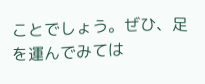ことでしょう。ぜひ、足を運んでみては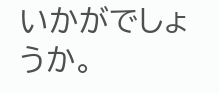いかがでしょうか。